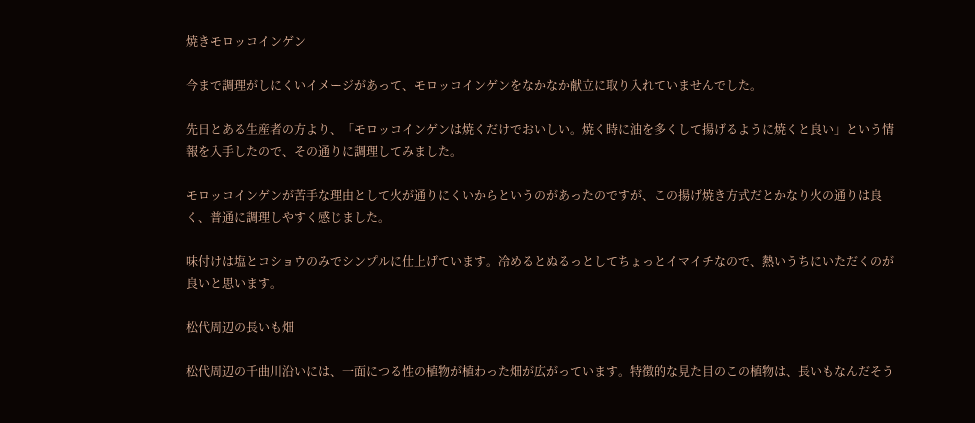焼きモロッコインゲン

今まで調理がしにくいイメージがあって、モロッコインゲンをなかなか献立に取り入れていませんでした。

先日とある生産者の方より、「モロッコインゲンは焼くだけでおいしい。焼く時に油を多くして揚げるように焼くと良い」という情報を入手したので、その通りに調理してみました。

モロッコインゲンが苦手な理由として火が通りにくいからというのがあったのですが、この揚げ焼き方式だとかなり火の通りは良く、普通に調理しやすく感じました。

味付けは塩とコショウのみでシンプルに仕上げています。冷めるとぬるっとしてちょっとイマイチなので、熱いうちにいただくのが良いと思います。

松代周辺の長いも畑

松代周辺の千曲川沿いには、一面につる性の植物が植わった畑が広がっています。特徴的な見た目のこの植物は、長いもなんだそう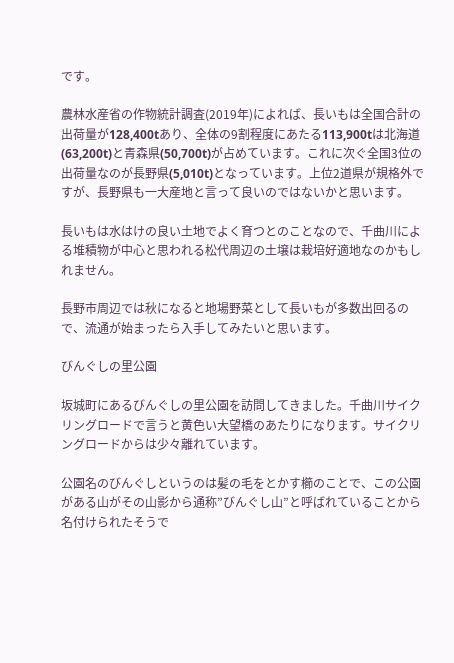です。

農林水産省の作物統計調査(2019年)によれば、長いもは全国合計の出荷量が128,400tあり、全体の9割程度にあたる113,900tは北海道(63,200t)と青森県(50,700t)が占めています。これに次ぐ全国3位の出荷量なのが長野県(5,010t)となっています。上位2道県が規格外ですが、長野県も一大産地と言って良いのではないかと思います。

長いもは水はけの良い土地でよく育つとのことなので、千曲川による堆積物が中心と思われる松代周辺の土壌は栽培好適地なのかもしれません。

長野市周辺では秋になると地場野菜として長いもが多数出回るので、流通が始まったら入手してみたいと思います。

びんぐしの里公園

坂城町にあるびんぐしの里公園を訪問してきました。千曲川サイクリングロードで言うと黄色い大望橋のあたりになります。サイクリングロードからは少々離れています。

公園名のびんぐしというのは髪の毛をとかす櫛のことで、この公園がある山がその山影から通称”びんぐし山”と呼ばれていることから名付けられたそうで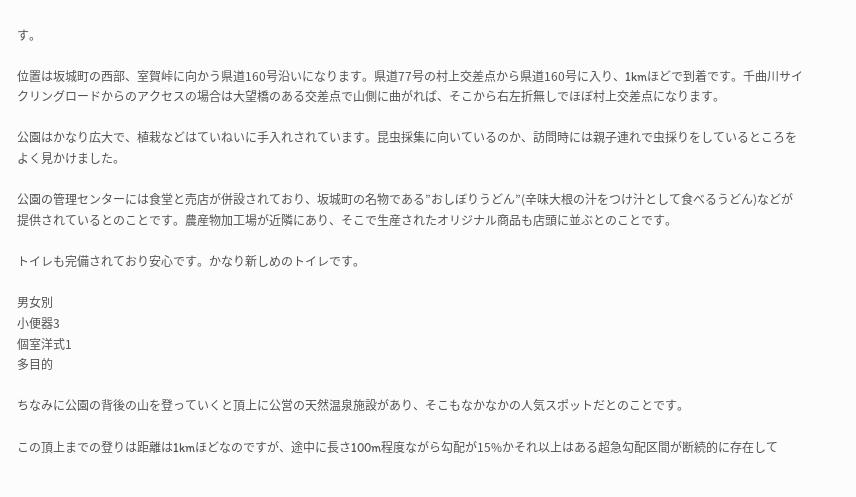す。

位置は坂城町の西部、室賀峠に向かう県道160号沿いになります。県道77号の村上交差点から県道160号に入り、1kmほどで到着です。千曲川サイクリングロードからのアクセスの場合は大望橋のある交差点で山側に曲がれば、そこから右左折無しでほぼ村上交差点になります。

公園はかなり広大で、植栽などはていねいに手入れされています。昆虫採集に向いているのか、訪問時には親子連れで虫採りをしているところをよく見かけました。

公園の管理センターには食堂と売店が併設されており、坂城町の名物である”おしぼりうどん”(辛味大根の汁をつけ汁として食べるうどん)などが提供されているとのことです。農産物加工場が近隣にあり、そこで生産されたオリジナル商品も店頭に並ぶとのことです。

トイレも完備されており安心です。かなり新しめのトイレです。

男女別
小便器3
個室洋式1
多目的

ちなみに公園の背後の山を登っていくと頂上に公営の天然温泉施設があり、そこもなかなかの人気スポットだとのことです。

この頂上までの登りは距離は1kmほどなのですが、途中に長さ100m程度ながら勾配が15%かそれ以上はある超急勾配区間が断続的に存在して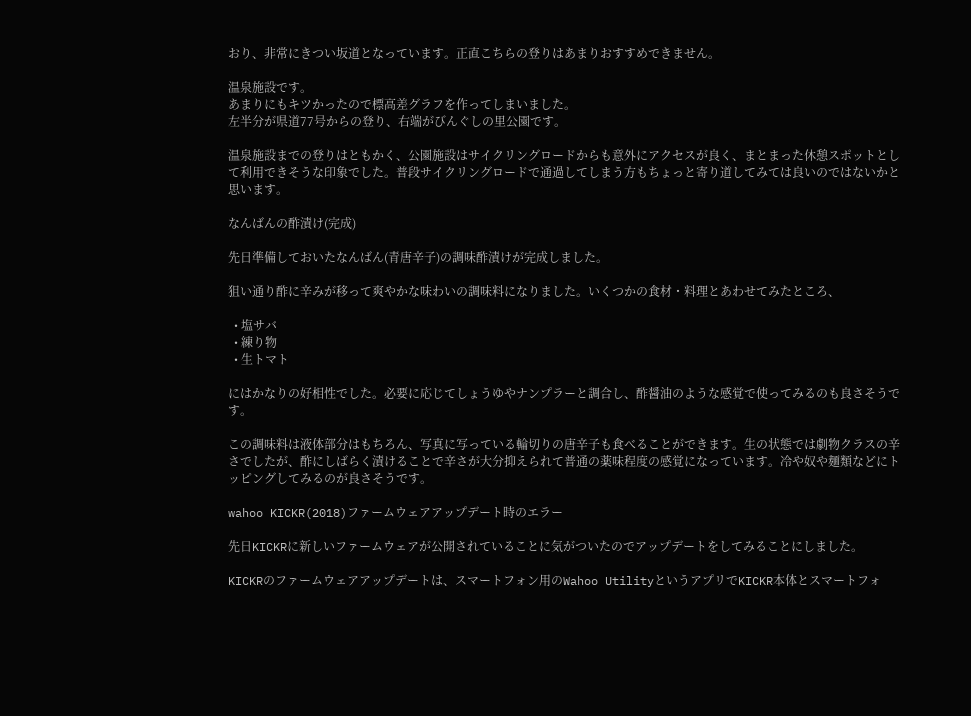おり、非常にきつい坂道となっています。正直こちらの登りはあまりおすすめできません。

温泉施設です。
あまりにもキツかったので標高差グラフを作ってしまいました。
左半分が県道77号からの登り、右端がびんぐしの里公園です。

温泉施設までの登りはともかく、公園施設はサイクリングロードからも意外にアクセスが良く、まとまった休憩スポットとして利用できそうな印象でした。普段サイクリングロードで通過してしまう方もちょっと寄り道してみては良いのではないかと思います。

なんばんの酢漬け(完成)

先日準備しておいたなんばん(青唐辛子)の調味酢漬けが完成しました。

狙い通り酢に辛みが移って爽やかな味わいの調味料になりました。いくつかの食材・料理とあわせてみたところ、

  • 塩サバ
  • 練り物
  • 生トマト

にはかなりの好相性でした。必要に応じてしょうゆやナンプラーと調合し、酢醤油のような感覚で使ってみるのも良さそうです。

この調味料は液体部分はもちろん、写真に写っている輪切りの唐辛子も食べることができます。生の状態では劇物クラスの辛さでしたが、酢にしばらく漬けることで辛さが大分抑えられて普通の薬味程度の感覚になっています。冷や奴や麺類などにトッピングしてみるのが良さそうです。

wahoo KICKR(2018)ファームウェアアップデート時のエラー

先日KICKRに新しいファームウェアが公開されていることに気がついたのでアップデートをしてみることにしました。

KICKRのファームウェアアップデートは、スマートフォン用のWahoo UtilityというアプリでKICKR本体とスマートフォ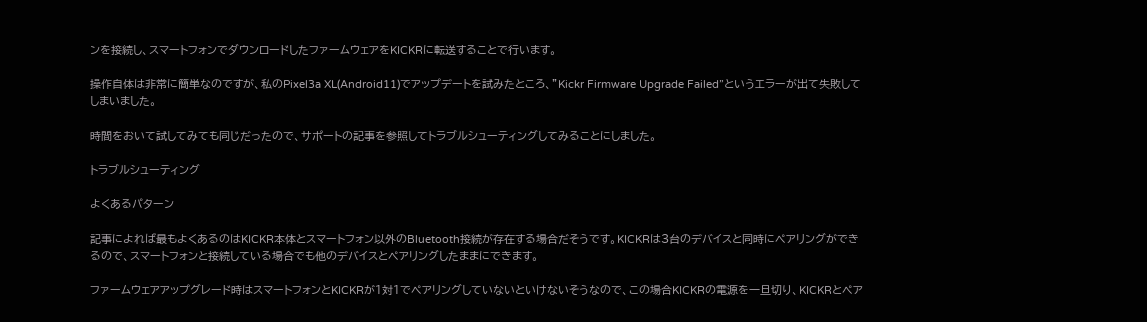ンを接続し、スマートフォンでダウンロードしたファームウェアをKICKRに転送することで行います。

操作自体は非常に簡単なのですが、私のPixel3a XL(Android11)でアップデートを試みたところ、”Kickr Firmware Upgrade Failed”というエラーが出て失敗してしまいました。

時間をおいて試してみても同じだったので、サポートの記事を参照してトラブルシューティングしてみることにしました。

トラブルシューティング

よくあるパターン

記事によれば最もよくあるのはKICKR本体とスマートフォン以外のBluetooth接続が存在する場合だそうです。KICKRは3台のデバイスと同時にペアリングができるので、スマートフォンと接続している場合でも他のデバイスとペアリングしたままにできます。

ファームウェアアップグレード時はスマートフォンとKICKRが1対1でペアリングしていないといけないそうなので、この場合KICKRの電源を一旦切り、KICKRとペア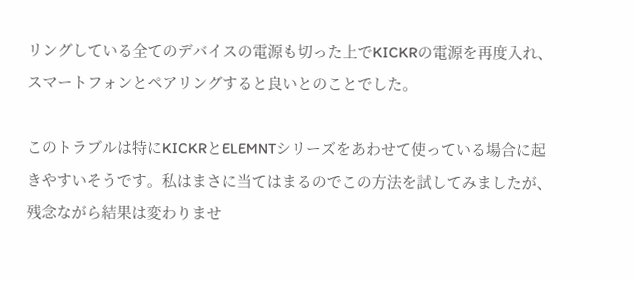リングしている全てのデバイスの電源も切った上でKICKRの電源を再度入れ、スマートフォンとペアリングすると良いとのことでした。

このトラブルは特にKICKRとELEMNTシリーズをあわせて使っている場合に起きやすいそうです。私はまさに当てはまるのでこの方法を試してみましたが、残念ながら結果は変わりませ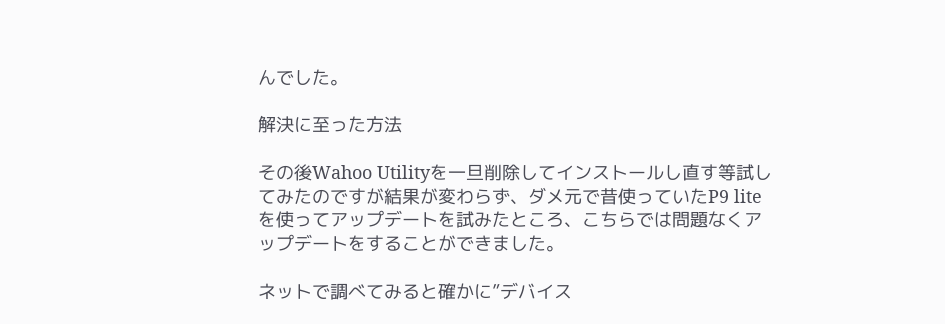んでした。

解決に至った方法

その後Wahoo Utilityを一旦削除してインストールし直す等試してみたのですが結果が変わらず、ダメ元で昔使っていたP9 liteを使ってアップデートを試みたところ、こちらでは問題なくアップデートをすることができました。

ネットで調べてみると確かに”デバイス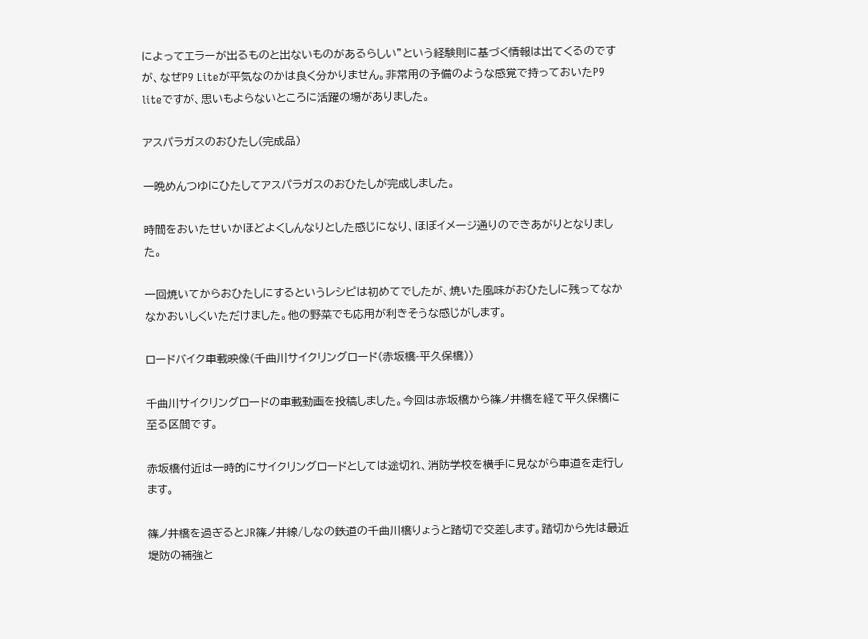によってエラーが出るものと出ないものがあるらしい”という経験則に基づく情報は出てくるのですが、なぜP9 Liteが平気なのかは良く分かりません。非常用の予備のような感覚で持っておいたP9 liteですが、思いもよらないところに活躍の場がありました。

アスパラガスのおひたし(完成品)

一晩めんつゆにひたしてアスパラガスのおひたしが完成しました。

時間をおいたせいかほどよくしんなりとした感じになり、ほぼイメージ通りのできあがりとなりました。

一回焼いてからおひたしにするというレシピは初めてでしたが、焼いた風味がおひたしに残ってなかなかおいしくいただけました。他の野菜でも応用が利きそうな感じがします。

ロードバイク車載映像(千曲川サイクリングロード(赤坂橋-平久保橋))

千曲川サイクリングロードの車載動画を投稿しました。今回は赤坂橋から篠ノ井橋を経て平久保橋に至る区間です。

赤坂橋付近は一時的にサイクリングロードとしては途切れ、消防学校を横手に見ながら車道を走行します。

篠ノ井橋を過ぎるとJR篠ノ井線/しなの鉄道の千曲川橋りょうと踏切で交差します。踏切から先は最近堤防の補強と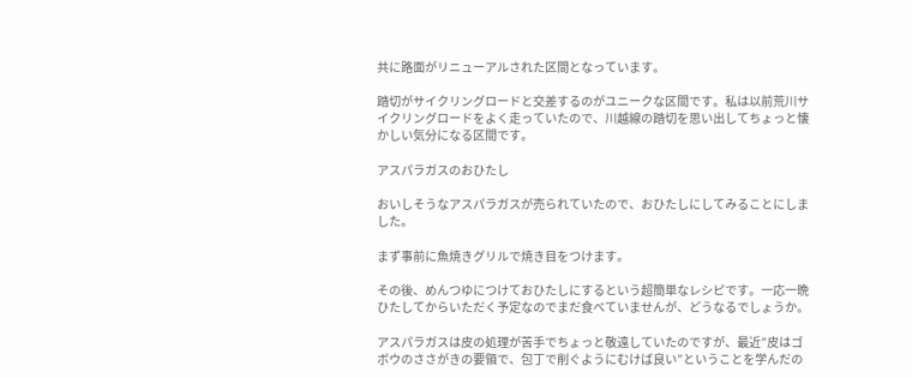共に路面がリニューアルされた区間となっています。

踏切がサイクリングロードと交差するのがユニークな区間です。私は以前荒川サイクリングロードをよく走っていたので、川越線の踏切を思い出してちょっと懐かしい気分になる区間です。

アスパラガスのおひたし

おいしそうなアスパラガスが売られていたので、おひたしにしてみることにしました。

まず事前に魚焼きグリルで焼き目をつけます。

その後、めんつゆにつけておひたしにするという超簡単なレシピです。一応一晩ひたしてからいただく予定なのでまだ食べていませんが、どうなるでしょうか。

アスパラガスは皮の処理が苦手でちょっと敬遠していたのですが、最近”皮はゴボウのささがきの要領で、包丁で削ぐようにむけば良い”ということを学んだの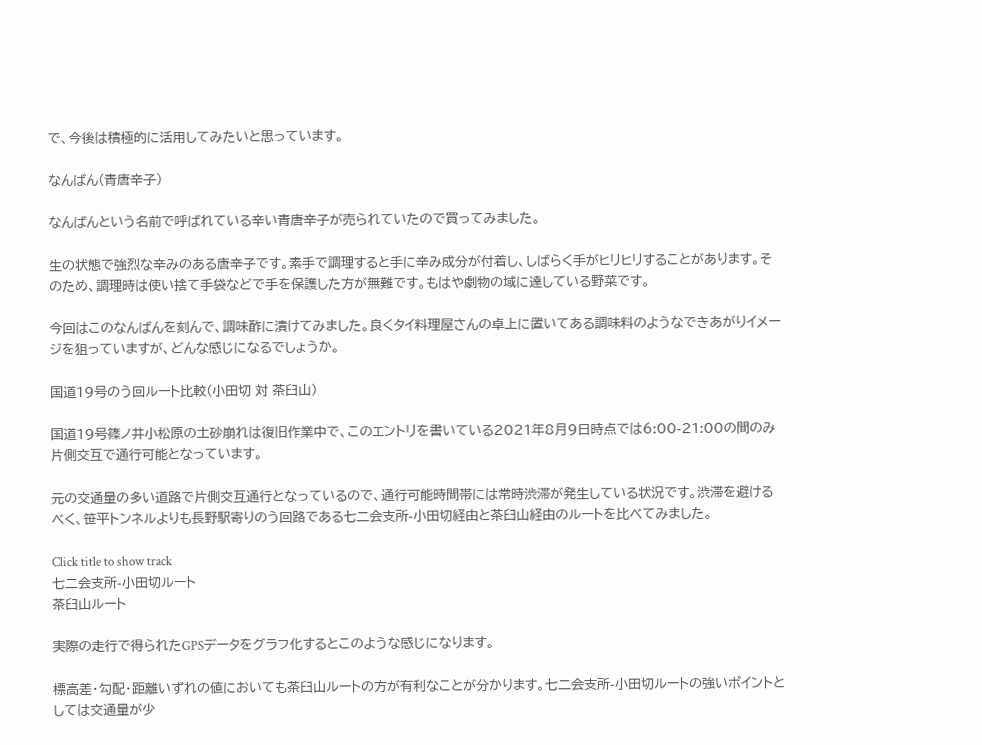で、今後は積極的に活用してみたいと思っています。

なんばん(青唐辛子)

なんばんという名前で呼ばれている辛い青唐辛子が売られていたので買ってみました。

生の状態で強烈な辛みのある唐辛子です。素手で調理すると手に辛み成分が付着し、しばらく手がヒリヒリすることがあります。そのため、調理時は使い捨て手袋などで手を保護した方が無難です。もはや劇物の域に達している野菜です。

今回はこのなんばんを刻んで、調味酢に漬けてみました。良くタイ料理屋さんの卓上に置いてある調味料のようなできあがりイメージを狙っていますが、どんな感じになるでしょうか。

国道19号のう回ルート比較(小田切 対 茶臼山)

国道19号篠ノ井小松原の土砂崩れは復旧作業中で、このエントリを書いている2021年8月9日時点では6:00-21:00の間のみ片側交互で通行可能となっています。

元の交通量の多い道路で片側交互通行となっているので、通行可能時間帯には常時渋滞が発生している状況です。渋滞を避けるべく、笹平トンネルよりも長野駅寄りのう回路である七二会支所-小田切経由と茶臼山経由のルートを比べてみました。

Click title to show track
七二会支所-小田切ルート
茶臼山ルート

実際の走行で得られたGPSデータをグラフ化するとこのような感じになります。

標高差・勾配・距離いずれの値においても茶臼山ルートの方が有利なことが分かります。七二会支所-小田切ルートの強いポイントとしては交通量が少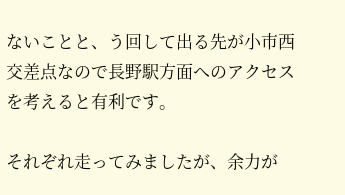ないことと、う回して出る先が小市西交差点なので長野駅方面へのアクセスを考えると有利です。

それぞれ走ってみましたが、余力が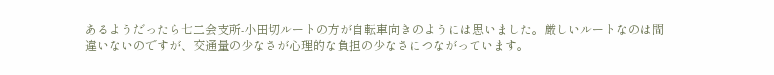あるようだったら七二会支所-小田切ルートの方が自転車向きのようには思いました。厳しいルートなのは間違いないのですが、交通量の少なさが心理的な負担の少なさにつながっています。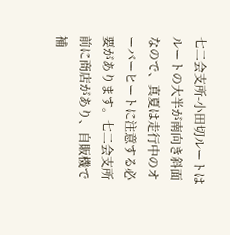七二会支所-小田切ルートはルートの大半が南向き斜面なので、真夏は走行中のオーバーヒートに注意する必要があります。七二会支所前に商店があり、自販機で補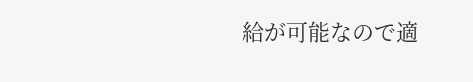給が可能なので適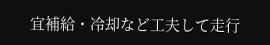宜補給・冷却など工夫して走行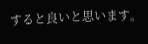すると良いと思います。